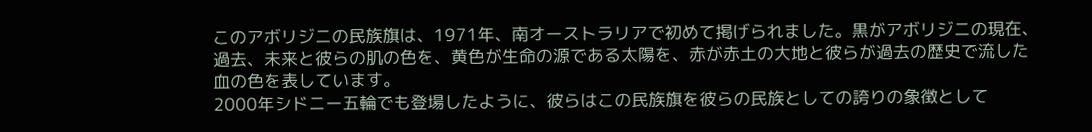このアボリジニの民族旗は、1971年、南オーストラリアで初めて掲げられました。黒がアボリジニの現在、過去、未来と彼らの肌の色を、黄色が生命の源である太陽を、赤が赤土の大地と彼らが過去の歴史で流した血の色を表しています。
2000年シドニー五輪でも登場したように、彼らはこの民族旗を彼らの民族としての誇りの象徴として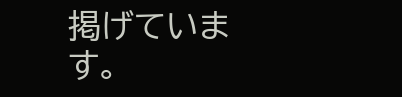掲げています。